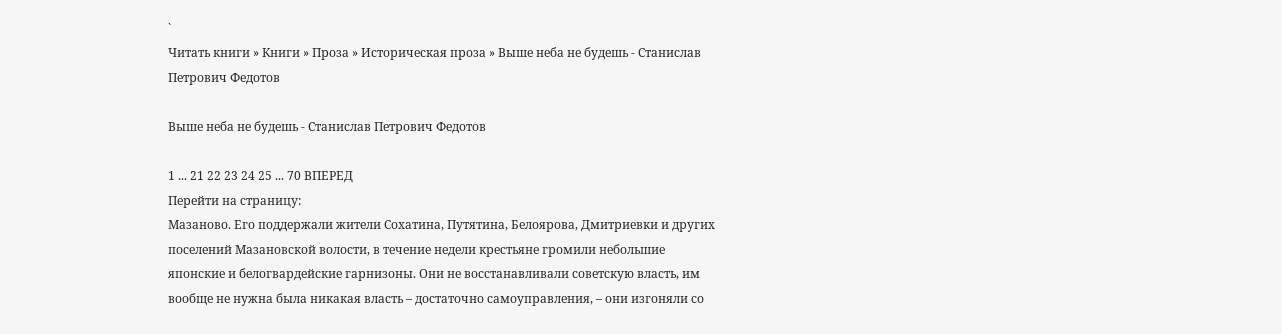`
Читать книги » Книги » Проза » Историческая проза » Выше неба не будешь - Станислав Петрович Федотов

Выше неба не будешь - Станислав Петрович Федотов

1 ... 21 22 23 24 25 ... 70 ВПЕРЕД
Перейти на страницу:
Мазаново. Его поддержали жители Сохатина, Путятина, Белоярова, Дмитриевки и других поселений Мазановской волости, в течение недели крестьяне громили небольшие японские и белогвардейские гарнизоны. Они не восстанавливали советскую власть, им вообще не нужна была никакая власть – достаточно самоуправления, – они изгоняли со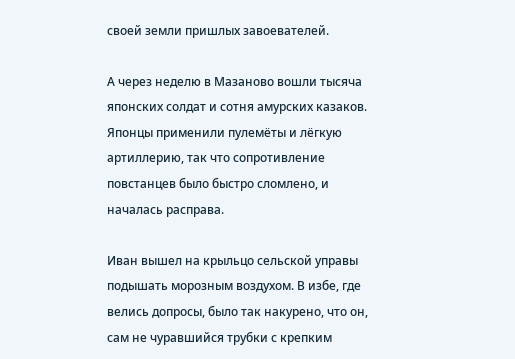своей земли пришлых завоевателей.

А через неделю в Мазаново вошли тысяча японских солдат и сотня амурских казаков. Японцы применили пулемёты и лёгкую артиллерию, так что сопротивление повстанцев было быстро сломлено, и началась расправа.

Иван вышел на крыльцо сельской управы подышать морозным воздухом. В избе, где велись допросы, было так накурено, что он, сам не чуравшийся трубки с крепким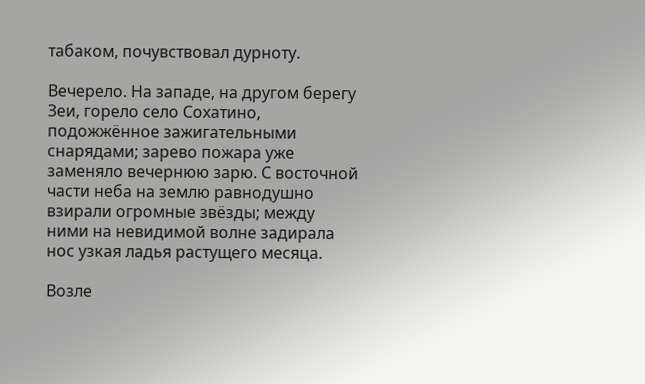табаком, почувствовал дурноту.

Вечерело. На западе, на другом берегу Зеи, горело село Сохатино, подожжённое зажигательными снарядами; зарево пожара уже заменяло вечернюю зарю. С восточной части неба на землю равнодушно взирали огромные звёзды; между ними на невидимой волне задирала нос узкая ладья растущего месяца.

Возле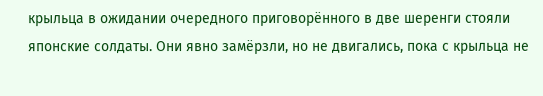крыльца в ожидании очередного приговорённого в две шеренги стояли японские солдаты. Они явно замёрзли, но не двигались, пока с крыльца не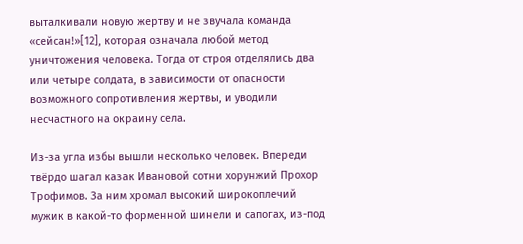выталкивали новую жертву и не звучала команда «сейсан!»[12], которая означала любой метод уничтожения человека. Тогда от строя отделялись два или четыре солдата, в зависимости от опасности возможного сопротивления жертвы, и уводили несчастного на окраину села.

Из-за угла избы вышли несколько человек. Впереди твёрдо шагал казак Ивановой сотни хорунжий Прохор Трофимов. За ним хромал высокий широкоплечий мужик в какой-то форменной шинели и сапогах, из-под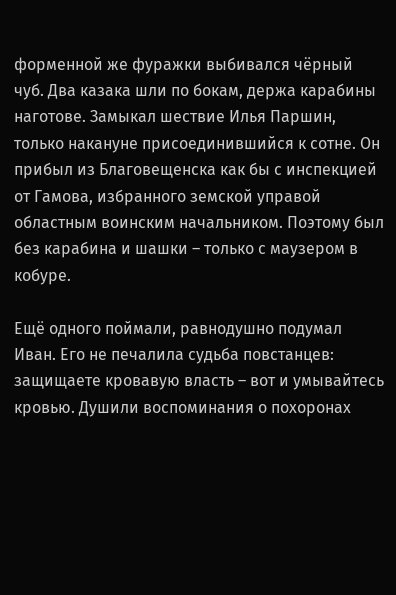форменной же фуражки выбивался чёрный чуб. Два казака шли по бокам, держа карабины наготове. Замыкал шествие Илья Паршин, только накануне присоединившийся к сотне. Он прибыл из Благовещенска как бы с инспекцией от Гамова, избранного земской управой областным воинским начальником. Поэтому был без карабина и шашки – только с маузером в кобуре.

Ещё одного поймали, равнодушно подумал Иван. Его не печалила судьба повстанцев: защищаете кровавую власть – вот и умывайтесь кровью. Душили воспоминания о похоронах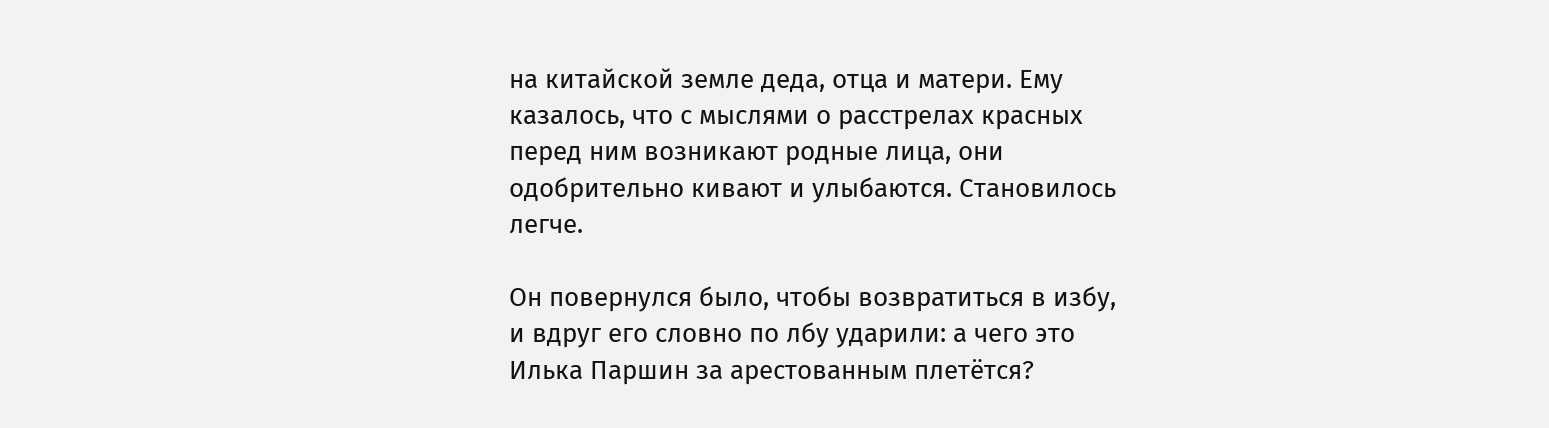на китайской земле деда, отца и матери. Ему казалось, что с мыслями о расстрелах красных перед ним возникают родные лица, они одобрительно кивают и улыбаются. Становилось легче.

Он повернулся было, чтобы возвратиться в избу, и вдруг его словно по лбу ударили: а чего это Илька Паршин за арестованным плетётся?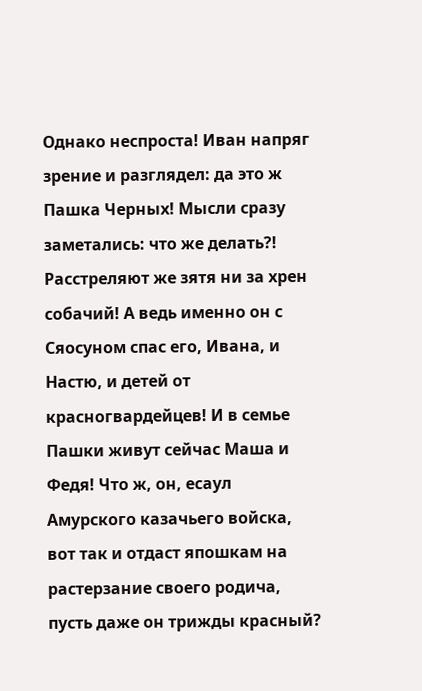Однако неспроста! Иван напряг зрение и разглядел: да это ж Пашка Черных! Мысли сразу заметались: что же делать?! Расстреляют же зятя ни за хрен собачий! А ведь именно он с Сяосуном спас его, Ивана, и Настю, и детей от красногвардейцев! И в семье Пашки живут сейчас Маша и Федя! Что ж, он, есаул Амурского казачьего войска, вот так и отдаст япошкам на растерзание своего родича, пусть даже он трижды красный?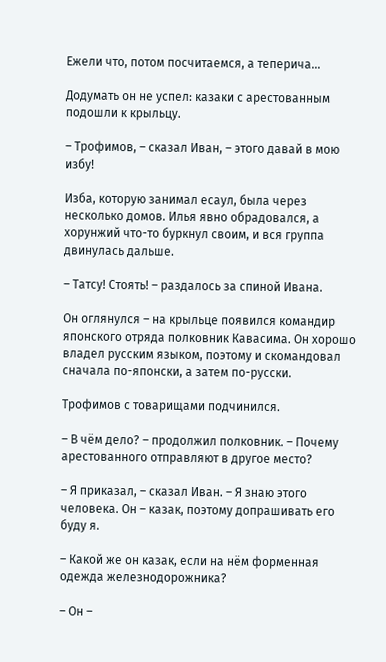Ежели что, потом посчитаемся, а теперича…

Додумать он не успел: казаки с арестованным подошли к крыльцу.

– Трофимов, – сказал Иван, – этого давай в мою избу!

Изба, которую занимал есаул, была через несколько домов. Илья явно обрадовался, а хорунжий что-то буркнул своим, и вся группа двинулась дальше.

– Татсу! Стоять! – раздалось за спиной Ивана.

Он оглянулся – на крыльце появился командир японского отряда полковник Кавасима. Он хорошо владел русским языком, поэтому и скомандовал сначала по-японски, а затем по-русски.

Трофимов с товарищами подчинился.

– В чём дело? – продолжил полковник. – Почему арестованного отправляют в другое место?

– Я приказал, – сказал Иван. – Я знаю этого человека. Он – казак, поэтому допрашивать его буду я.

– Какой же он казак, если на нём форменная одежда железнодорожника?

– Он –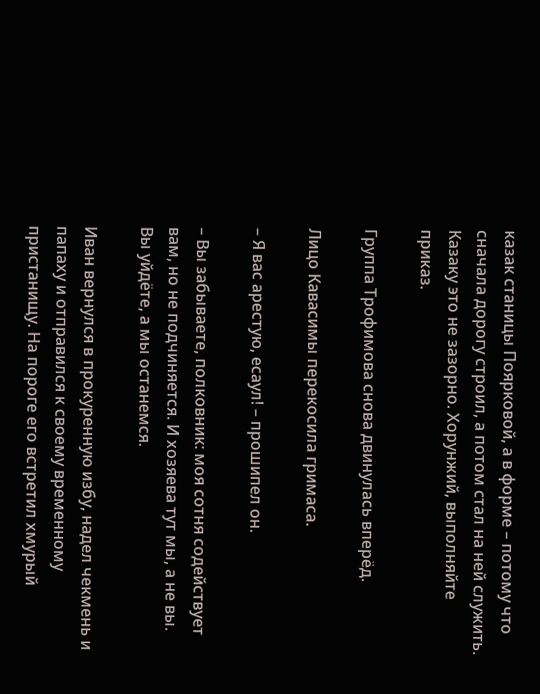казак станицы Поярковой, а в форме – потому что сначала дорогу строил, а потом стал на ней служить. Казаку это не зазорно. Хорунжий, выполняйте приказ.

Группа Трофимова снова двинулась вперёд.

Лицо Кавасимы перекосила гримаса.

– Я вас арестую, есаул! – прошипел он.

– Вы забываете, полковник: моя сотня содействует вам, но не подчиняется. И хозяева тут мы, а не вы. Вы уйдёте, а мы останемся.

Иван вернулся в прокуренную избу, надел чекмень и папаху и отправился к своему временному пристанищу. На пороге его встретил хмурый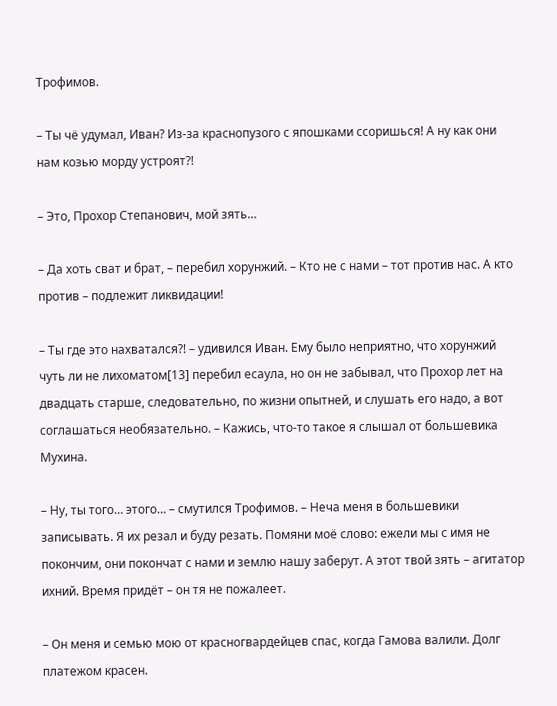Трофимов.

– Ты чё удумал, Иван? Из-за краснопузого с япошками ссоришься! А ну как они нам козью морду устроят?!

– Это, Прохор Степанович, мой зять…

– Да хоть сват и брат, – перебил хорунжий. – Кто не с нами – тот против нас. А кто против – подлежит ликвидации!

– Ты где это нахватался?! – удивился Иван. Ему было неприятно, что хорунжий чуть ли не лихоматом[13] перебил есаула, но он не забывал, что Прохор лет на двадцать старше, следовательно, по жизни опытней, и слушать его надо, а вот соглашаться необязательно. – Кажись, что-то такое я слышал от большевика Мухина.

– Ну, ты того… этого… – смутился Трофимов. – Неча меня в большевики записывать. Я их резал и буду резать. Помяни моё слово: ежели мы с имя не покончим, они покончат с нами и землю нашу заберут. А этот твой зять – агитатор ихний. Время придёт – он тя не пожалеет.

– Он меня и семью мою от красногвардейцев спас, когда Гамова валили. Долг платежом красен.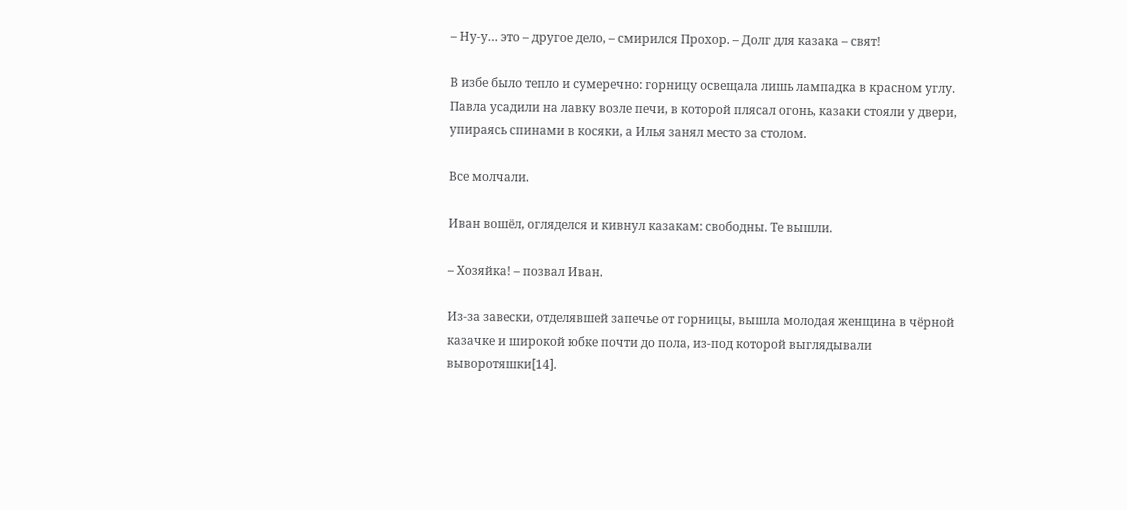– Ну-у… это – другое дело, – смирился Прохор. – Долг для казака – свят!

В избе было тепло и сумеречно: горницу освещала лишь лампадка в красном углу. Павла усадили на лавку возле печи, в которой плясал огонь, казаки стояли у двери, упираясь спинами в косяки, а Илья занял место за столом.

Все молчали.

Иван вошёл, огляделся и кивнул казакам: свободны. Те вышли.

– Хозяйка! – позвал Иван.

Из-за завески, отделявшей запечье от горницы, вышла молодая женщина в чёрной казачке и широкой юбке почти до пола, из-под которой выглядывали выворотяшки[14].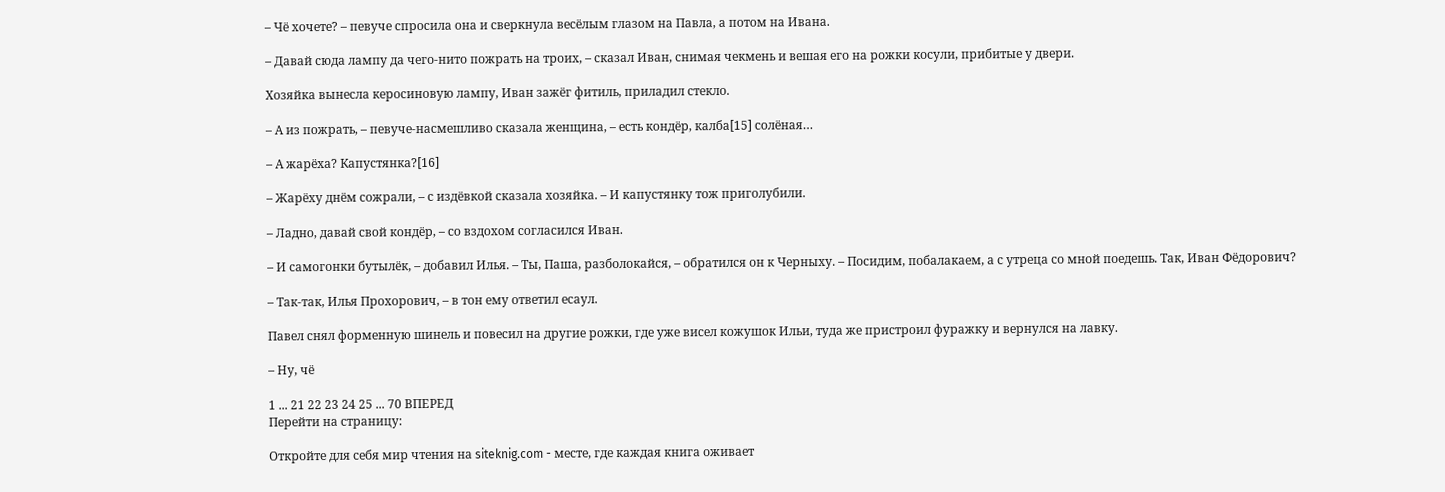– Чё хочете? – певуче спросила она и сверкнула весёлым глазом на Павла, а потом на Ивана.

– Давай сюда лампу да чего-нито пожрать на троих, – сказал Иван, снимая чекмень и вешая его на рожки косули, прибитые у двери.

Хозяйка вынесла керосиновую лампу, Иван зажёг фитиль, приладил стекло.

– А из пожрать, – певуче-насмешливо сказала женщина, – есть кондёр, калба[15] солёная…

– А жарёха? Капустянка?[16]

– Жарёху днём сожрали, – с издёвкой сказала хозяйка. – И капустянку тож приголубили.

– Ладно, давай свой кондёр, – со вздохом согласился Иван.

– И самогонки бутылёк, – добавил Илья. – Ты, Паша, разболокайся, – обратился он к Черныху. – Посидим, побалакаем, а с утреца со мной поедешь. Так, Иван Фёдорович?

– Так-так, Илья Прохорович, – в тон ему ответил есаул.

Павел снял форменную шинель и повесил на другие рожки, где уже висел кожушок Ильи, туда же пристроил фуражку и вернулся на лавку.

– Ну, чё

1 ... 21 22 23 24 25 ... 70 ВПЕРЕД
Перейти на страницу:

Откройте для себя мир чтения на siteknig.com - месте, где каждая книга оживает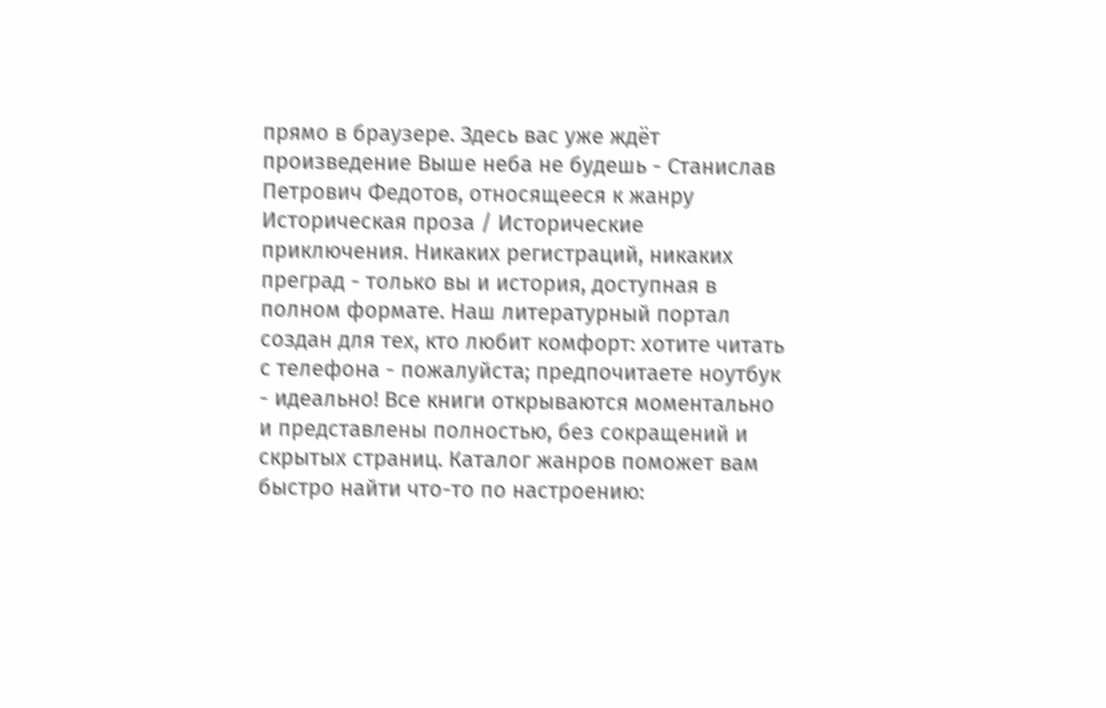прямо в браузере. Здесь вас уже ждёт произведение Выше неба не будешь - Станислав Петрович Федотов, относящееся к жанру Историческая проза / Исторические приключения. Никаких регистраций, никаких преград - только вы и история, доступная в полном формате. Наш литературный портал создан для тех, кто любит комфорт: хотите читать с телефона - пожалуйста; предпочитаете ноутбук - идеально! Все книги открываются моментально и представлены полностью, без сокращений и скрытых страниц. Каталог жанров поможет вам быстро найти что-то по настроению: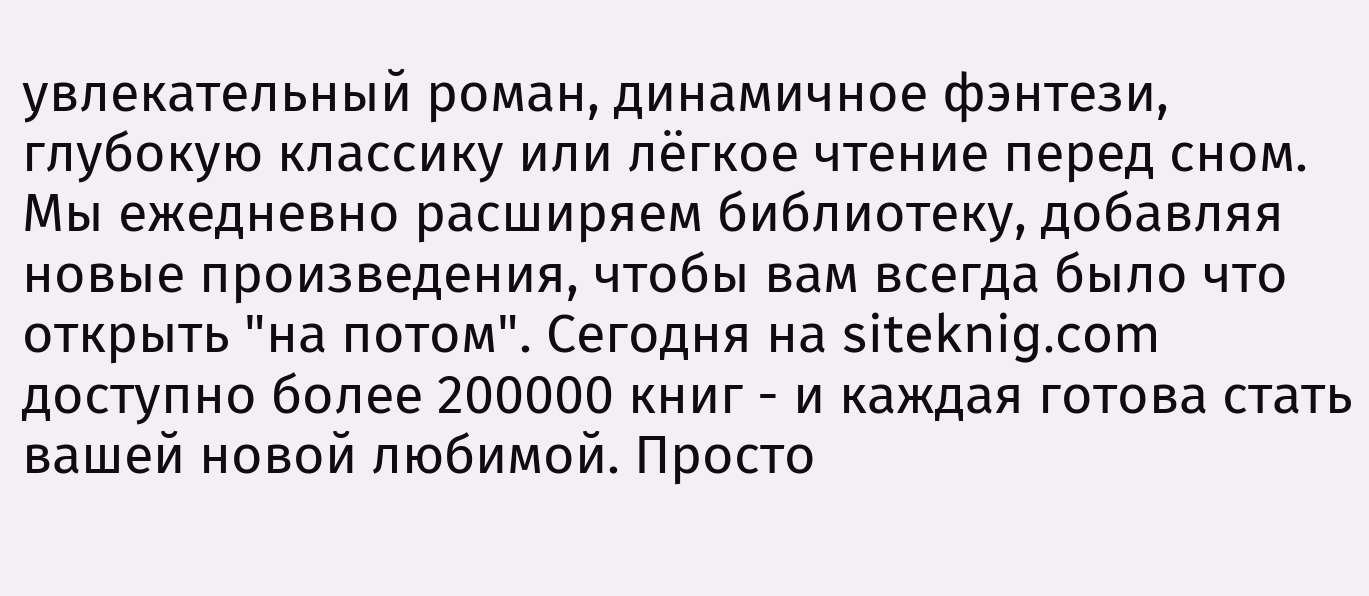увлекательный роман, динамичное фэнтези, глубокую классику или лёгкое чтение перед сном. Мы ежедневно расширяем библиотеку, добавляя новые произведения, чтобы вам всегда было что открыть "на потом". Сегодня на siteknig.com доступно более 200000 книг - и каждая готова стать вашей новой любимой. Просто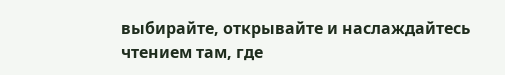выбирайте, открывайте и наслаждайтесь чтением там, где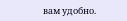вам удобно.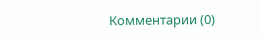Комментарии (0)